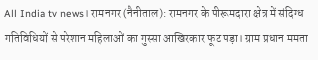All India tv news। रामनगर (नैनीताल): रामनगर के पीरूमदारा क्षेत्र में संदिग्ध गतिविधियों से परेशान महिलाओं का गुस्सा आखिरकार फूट पड़ा। ग्राम प्रधान ममता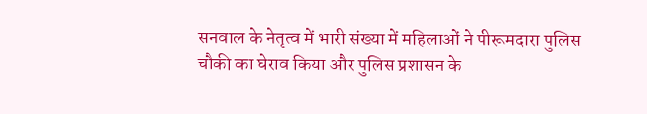सनवाल के नेतृत्व में भारी संख्या में महिलाओं ने पीरूमदारा पुलिस चौकी का घेराव किया और पुलिस प्रशासन के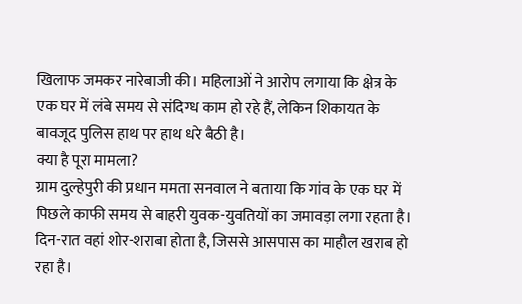खिलाफ जमकर नारेबाजी की। महिलाओं ने आरोप लगाया कि क्षेत्र के एक घर में लंबे समय से संदिग्ध काम हो रहे हैं, लेकिन शिकायत के बावजूद पुलिस हाथ पर हाथ धरे बैठी है।
क्या है पूरा मामला?
ग्राम दुल्हेपुरी की प्रधान ममता सनवाल ने बताया कि गांव के एक घर में पिछले काफी समय से बाहरी युवक-युवतियों का जमावड़ा लगा रहता है। दिन-रात वहां शोर-शराबा होता है, जिससे आसपास का माहौल खराब हो रहा है।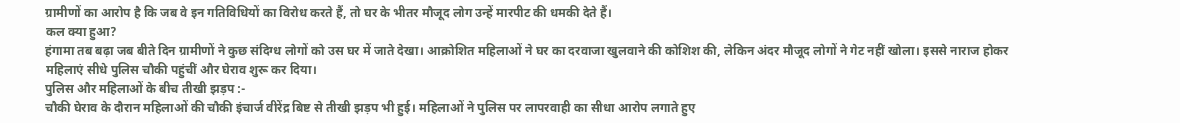ग्रामीणों का आरोप है कि जब वे इन गतिविधियों का विरोध करते हैं, तो घर के भीतर मौजूद लोग उन्हें मारपीट की धमकी देते हैं।
कल क्या हुआ?
हंगामा तब बढ़ा जब बीते दिन ग्रामीणों ने कुछ संदिग्ध लोगों को उस घर में जाते देखा। आक्रोशित महिलाओं ने घर का दरवाजा खुलवाने की कोशिश की, लेकिन अंदर मौजूद लोगों ने गेट नहीं खोला। इससे नाराज होकर महिलाएं सीधे पुलिस चौकी पहुंचीं और घेराव शुरू कर दिया।
पुलिस और महिलाओं के बीच तीखी झड़प :-
चौकी घेराव के दौरान महिलाओं की चौकी इंचार्ज वीरेंद्र बिष्ट से तीखी झड़प भी हुई। महिलाओं ने पुलिस पर लापरवाही का सीधा आरोप लगाते हुए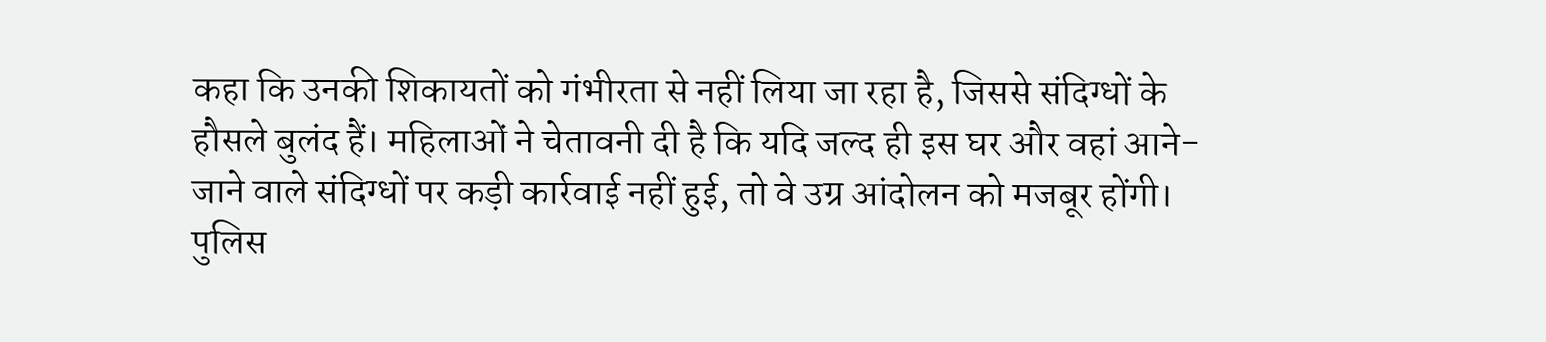कहा कि उनकी शिकायतों को गंभीरता से नहीं लिया जा रहा है, जिससे संदिग्धों के हौसले बुलंद हैं। महिलाओं ने चेतावनी दी है कि यदि जल्द ही इस घर और वहां आने-जाने वाले संदिग्धों पर कड़ी कार्रवाई नहीं हुई, तो वे उग्र आंदोलन को मजबूर होंगी।
पुलिस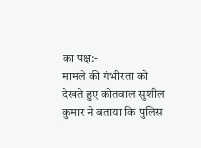का पक्ष:-
मामले की गंभीरता को देखते हुए कोतवाल सुशील कुमार ने बताया कि पुलिस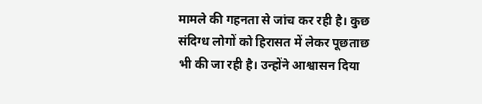मामले की गहनता से जांच कर रही है। कुछ संदिग्ध लोगों को हिरासत में लेकर पूछताछ भी की जा रही है। उन्होंने आश्वासन दिया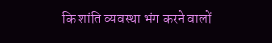कि शांति व्यवस्था भंग करने वालों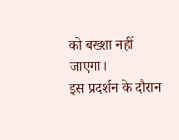को बख्शा नहीं जाएगा।
इस प्रदर्शन के दौरान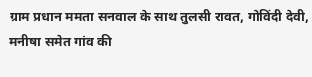ग्राम प्रधान ममता सनवाल के साथ तुलसी रावत, गोविंदी देवी, मनीषा समेत गांव की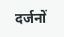दर्जनों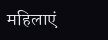महिलाएं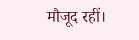मौजूद रहीं।